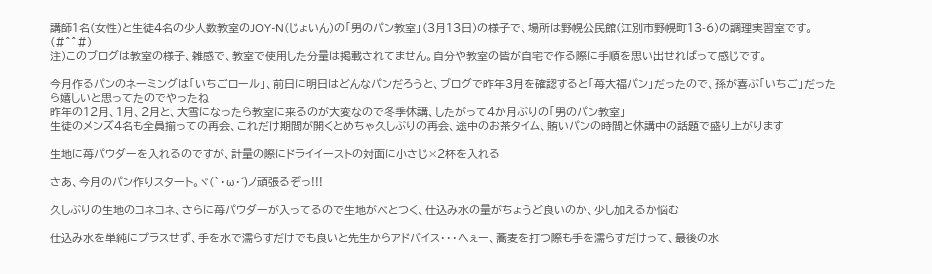講師1名(女性)と生徒4名の少人数教室のJOY-N(じょいん)の「男のパン教室」(3月13日)の様子で、場所は野幌公民館(江別市野幌町13-6)の調理実習室です。(#^^#)
注)このブログは教室の様子、雑感で、教室で使用した分量は掲載されてません。自分や教室の皆が自宅で作る際に手順を思い出せればって感じです。

今月作るパンのネーミングは「いちごロール」、前日に明日はどんなパンだろうと、ブログで昨年3月を確認すると「苺大福パン」だったので、孫が喜ぶ「いちご」だったら嬉しいと思ってたのでやったね
昨年の12月、1月、2月と、大雪になったら教室に来るのが大変なので冬季休講、したがって4か月ぶりの「男のパン教室」
生徒のメンズ4名も全員揃っての再会、これだけ期間が開くとめちゃ久しぶりの再会、途中のお茶タイム、賄いパンの時間と休講中の話題で盛り上がります

生地に苺パウダーを入れるのですが、計量の際にドライイーストの対面に小さじ×2杯を入れる

さあ、今月のパン作りスタート。ヾ(`・ω・´)ノ頑張るぞっ!!!

久しぶりの生地のコネコネ、さらに苺パウダーが入ってるので生地がべとつく、仕込み水の量がちょうど良いのか、少し加えるか悩む

仕込み水を単純にプラスせず、手を水で濡らすだけでも良いと先生からアドバイス・・・へぇー、蕎麦を打つ際も手を濡らすだけって、最後の水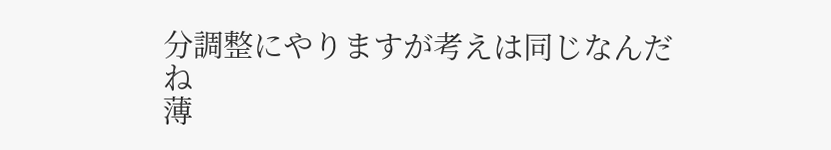分調整にやりますが考えは同じなんだね
薄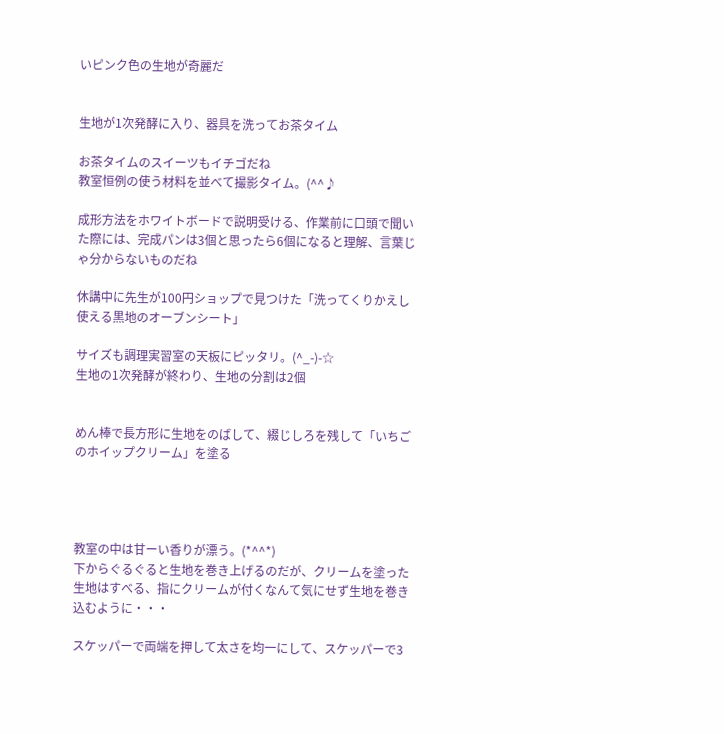いピンク色の生地が奇麗だ


生地が1次発酵に入り、器具を洗ってお茶タイム

お茶タイムのスイーツもイチゴだね
教室恒例の使う材料を並べて撮影タイム。(^^♪

成形方法をホワイトボードで説明受ける、作業前に口頭で聞いた際には、完成パンは3個と思ったら6個になると理解、言葉じゃ分からないものだね

休講中に先生が100円ショップで見つけた「洗ってくりかえし使える黒地のオーブンシート」

サイズも調理実習室の天板にピッタリ。(^_-)-☆
生地の1次発酵が終わり、生地の分割は2個


めん棒で長方形に生地をのばして、綴じしろを残して「いちごのホイップクリーム」を塗る




教室の中は甘ーい香りが漂う。(*^^*)
下からぐるぐると生地を巻き上げるのだが、クリームを塗った生地はすべる、指にクリームが付くなんて気にせず生地を巻き込むように・・・

スケッパーで両端を押して太さを均一にして、スケッパーで3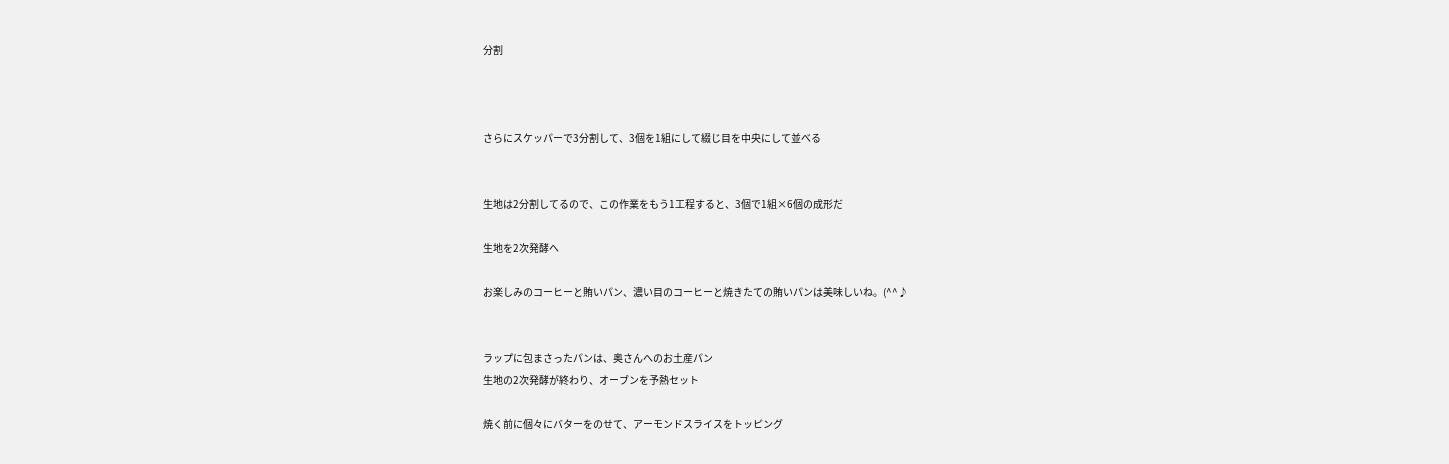分割



さらにスケッパーで3分割して、3個を1組にして綴じ目を中央にして並べる


生地は2分割してるので、この作業をもう1工程すると、3個で1組×6個の成形だ

生地を2次発酵へ

お楽しみのコーヒーと賄いパン、濃い目のコーヒーと焼きたての賄いパンは美味しいね。(^^♪


ラップに包まさったパンは、奥さんへのお土産パン
生地の2次発酵が終わり、オーブンを予熱セット

焼く前に個々にバターをのせて、アーモンドスライスをトッピング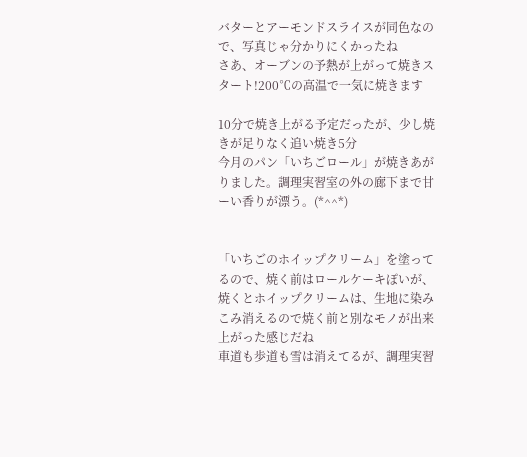バターとアーモンドスライスが同色なので、写真じゃ分かりにくかったね
さあ、オーブンの予熱が上がって焼きスタート!200℃の高温で一気に焼きます

10分で焼き上がる予定だったが、少し焼きが足りなく追い焼き5分
今月のパン「いちごロール」が焼きあがりました。調理実習室の外の廊下まで甘ーい香りが漂う。(*^^*)


「いちごのホイップクリーム」を塗ってるので、焼く前はロールケーキぽいが、焼くとホイップクリームは、生地に染みこみ消えるので焼く前と別なモノが出来上がった感じだね
車道も歩道も雪は消えてるが、調理実習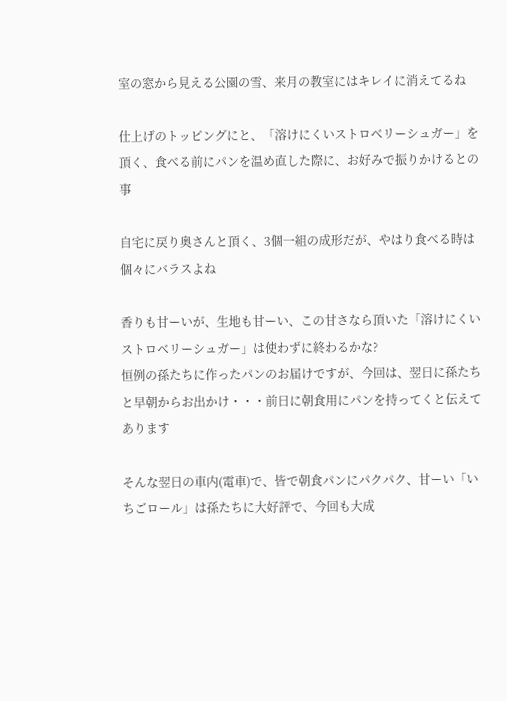室の窓から見える公園の雪、来月の教室にはキレイに消えてるね

仕上げのトッピングにと、「溶けにくいストロベリーシュガー」を頂く、食べる前にパンを温め直した際に、お好みで振りかけるとの事

自宅に戻り奥さんと頂く、3個一組の成形だが、やはり食べる時は個々にバラスよね

香りも甘ーいが、生地も甘ーい、この甘さなら頂いた「溶けにくいストロベリーシュガー」は使わずに終わるかな?
恒例の孫たちに作ったパンのお届けですが、今回は、翌日に孫たちと早朝からお出かけ・・・前日に朝食用にパンを持ってくと伝えてあります

そんな翌日の車内(電車)で、皆で朝食パンにパクパク、甘ーい「いちごロール」は孫たちに大好評で、今回も大成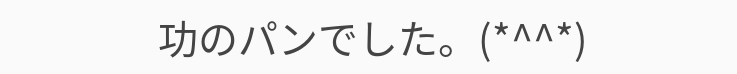功のパンでした。(*^^*)